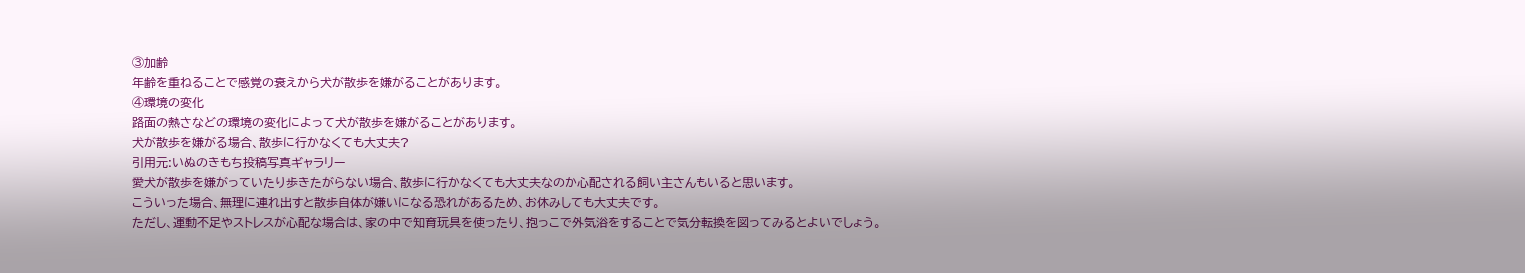③加齢
年齢を重ねることで感覚の衰えから犬が散歩を嫌がることがあります。
④環境の変化
路面の熱さなどの環境の変化によって犬が散歩を嫌がることがあります。
犬が散歩を嫌がる場合、散歩に行かなくても大丈夫?
引用元:いぬのきもち投稿写真ギャラリー
愛犬が散歩を嫌がっていたり歩きたがらない場合、散歩に行かなくても大丈夫なのか心配される飼い主さんもいると思います。
こういった場合、無理に連れ出すと散歩自体が嫌いになる恐れがあるため、お休みしても大丈夫です。
ただし、運動不足やストレスが心配な場合は、家の中で知育玩具を使ったり、抱っこで外気浴をすることで気分転換を図ってみるとよいでしょう。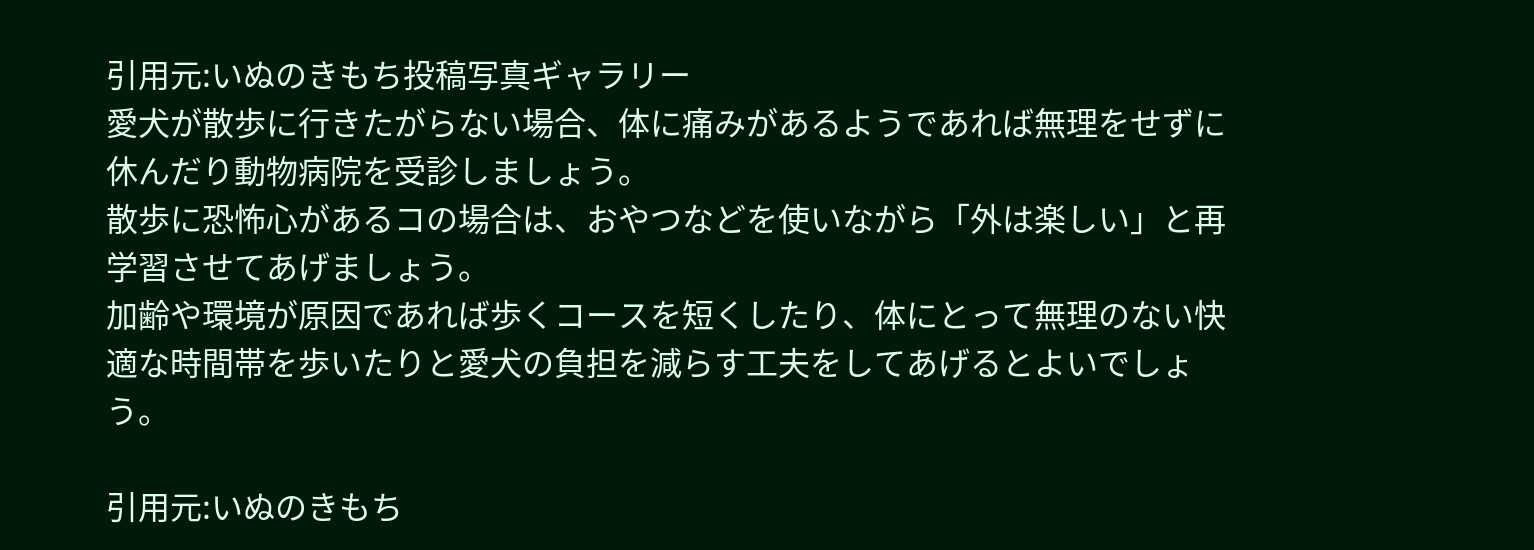引用元:いぬのきもち投稿写真ギャラリー
愛犬が散歩に行きたがらない場合、体に痛みがあるようであれば無理をせずに休んだり動物病院を受診しましょう。
散歩に恐怖心があるコの場合は、おやつなどを使いながら「外は楽しい」と再学習させてあげましょう。
加齢や環境が原因であれば歩くコースを短くしたり、体にとって無理のない快適な時間帯を歩いたりと愛犬の負担を減らす工夫をしてあげるとよいでしょう。

引用元:いぬのきもち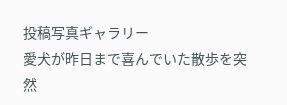投稿写真ギャラリー
愛犬が昨日まで喜んでいた散歩を突然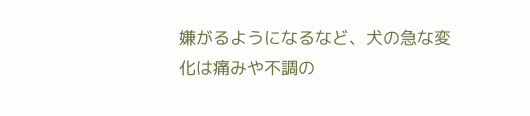嫌がるようになるなど、犬の急な変化は痛みや不調の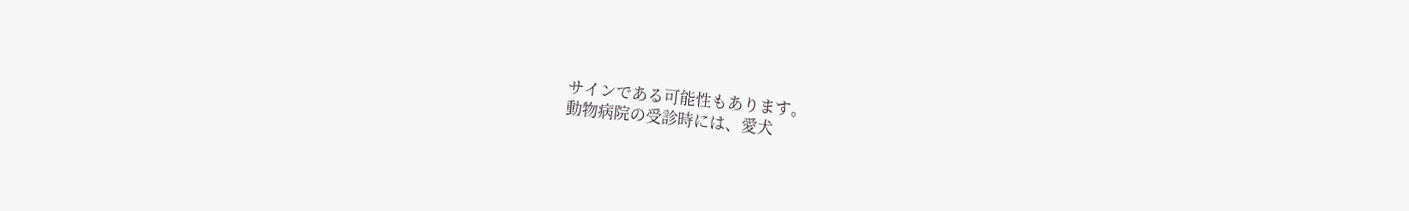サインである可能性もあります。
動物病院の受診時には、愛犬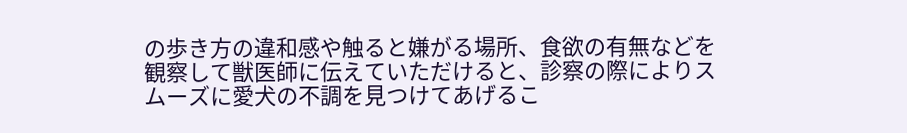の歩き方の違和感や触ると嫌がる場所、食欲の有無などを観察して獣医師に伝えていただけると、診察の際によりスムーズに愛犬の不調を見つけてあげるこ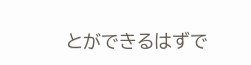とができるはずで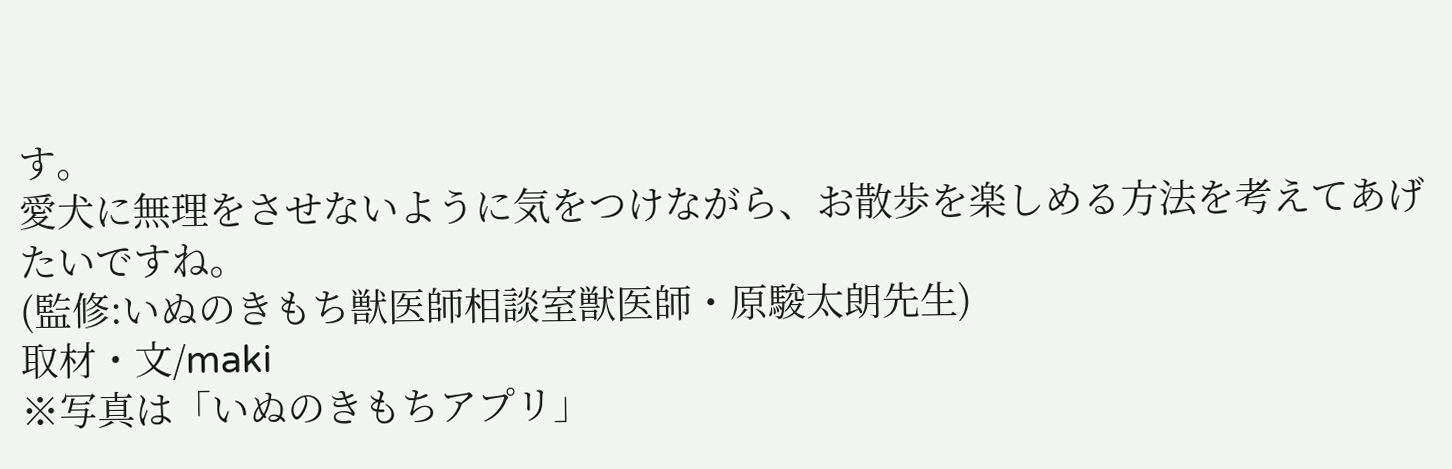す。
愛犬に無理をさせないように気をつけながら、お散歩を楽しめる方法を考えてあげたいですね。
(監修:いぬのきもち獣医師相談室獣医師・原駿太朗先生)
取材・文/maki
※写真は「いぬのきもちアプリ」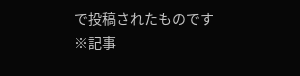で投稿されたものです
※記事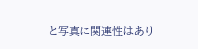と写真に関連性はあり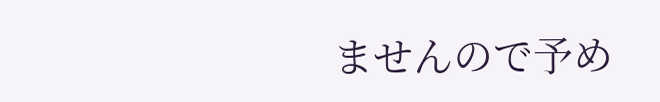ませんので予め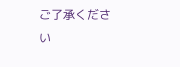ご了承ください